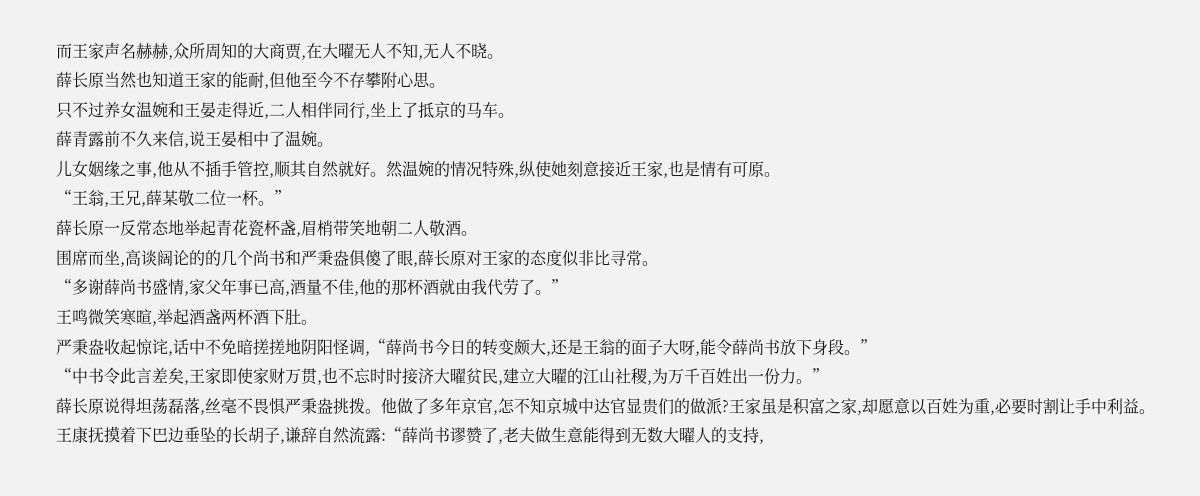而王家声名赫赫,众所周知的大商贾,在大曜无人不知,无人不晓。
薛长原当然也知道王家的能耐,但他至今不存攀附心思。
只不过养女温婉和王晏走得近,二人相伴同行,坐上了抵京的马车。
薛青露前不久来信,说王晏相中了温婉。
儿女姻缘之事,他从不插手管控,顺其自然就好。然温婉的情况特殊,纵使她刻意接近王家,也是情有可原。
“王翁,王兄,薛某敬二位一杯。”
薛长原一反常态地举起青花瓷杯盏,眉梢带笑地朝二人敬酒。
围席而坐,高谈阔论的的几个尚书和严秉盎俱傻了眼,薛长原对王家的态度似非比寻常。
“多谢薛尚书盛情,家父年事已高,酒量不佳,他的那杯酒就由我代劳了。”
王鸣微笑寒暄,举起酒盏两杯酒下肚。
严秉盎收起惊诧,话中不免暗搓搓地阴阳怪调,“薛尚书今日的转变颇大,还是王翁的面子大呀,能令薛尚书放下身段。”
“中书令此言差矣,王家即使家财万贯,也不忘时时接济大曜贫民,建立大曜的江山社稷,为万千百姓出一份力。”
薛长原说得坦荡磊落,丝毫不畏惧严秉盎挑拨。他做了多年京官,怎不知京城中达官显贵们的做派?王家虽是积富之家,却愿意以百姓为重,必要时割让手中利益。
王康抚摸着下巴边垂坠的长胡子,谦辞自然流露:“薛尚书谬赞了,老夫做生意能得到无数大曜人的支持,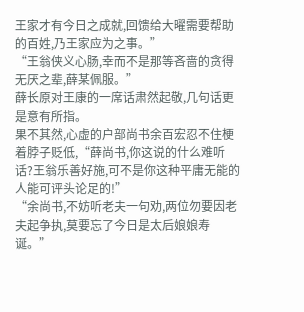王家才有今日之成就,回馈给大曜需要帮助的百姓,乃王家应为之事。”
“王翁侠义心肠,幸而不是那等吝啬的贪得无厌之辈,薛某佩服。”
薛长原对王康的一席话肃然起敬,几句话更是意有所指。
果不其然,心虚的户部尚书余百宏忍不住梗着脖子贬低,“薛尚书,你这说的什么难听话?王翁乐善好施,可不是你这种平庸无能的人能可评头论足的!”
“余尚书,不妨听老夫一句劝,两位勿要因老夫起争执,莫要忘了今日是太后娘娘寿诞。”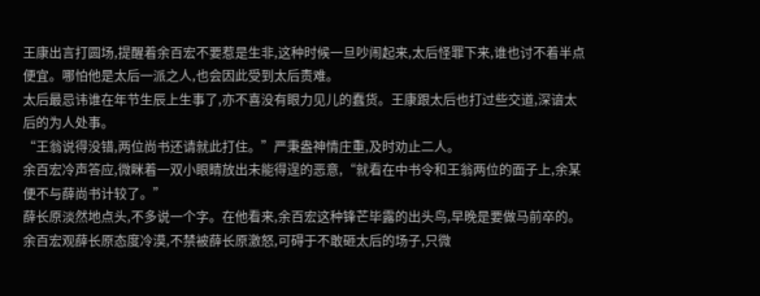王康出言打圆场,提醒着余百宏不要惹是生非,这种时候一旦吵闹起来,太后怪罪下来,谁也讨不着半点便宜。哪怕他是太后一派之人,也会因此受到太后责难。
太后最忌讳谁在年节生辰上生事了,亦不喜没有眼力见儿的蠢货。王康跟太后也打过些交道,深谙太后的为人处事。
“王翁说得没错,两位尚书还请就此打住。”严秉盎神情庄重,及时劝止二人。
余百宏冷声答应,微眯着一双小眼睛放出未能得逞的恶意,“就看在中书令和王翁两位的面子上,余某便不与薛尚书计较了。”
薛长原淡然地点头,不多说一个字。在他看来,余百宏这种锋芒毕露的出头鸟,早晚是要做马前卒的。
余百宏观薛长原态度冷漠,不禁被薛长原激怒,可碍于不敢砸太后的场子,只微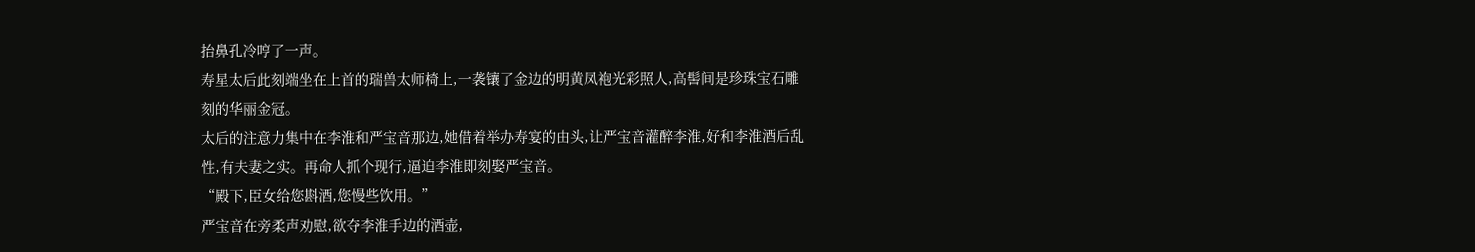抬鼻孔冷哼了一声。
寿星太后此刻端坐在上首的瑞兽太师椅上,一袭镶了金边的明黄凤袍光彩照人,高髻间是珍珠宝石雕刻的华丽金冠。
太后的注意力集中在李淮和严宝音那边,她借着举办寿宴的由头,让严宝音灌醉李淮,好和李淮酒后乱性,有夫妻之实。再命人抓个现行,逼迫李淮即刻娶严宝音。
“殿下,臣女给您斟酒,您慢些饮用。”
严宝音在旁柔声劝慰,欲夺李淮手边的酒壶,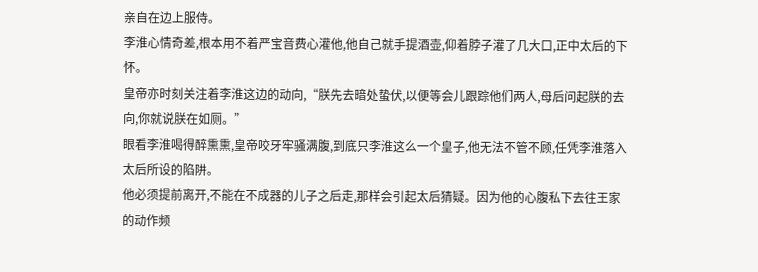亲自在边上服侍。
李淮心情奇差,根本用不着严宝音费心灌他,他自己就手提酒壶,仰着脖子灌了几大口,正中太后的下怀。
皇帝亦时刻关注着李淮这边的动向,“朕先去暗处蛰伏,以便等会儿跟踪他们两人,母后问起朕的去向,你就说朕在如厕。”
眼看李淮喝得醉熏熏,皇帝咬牙牢骚满腹,到底只李淮这么一个皇子,他无法不管不顾,任凭李淮落入太后所设的陷阱。
他必须提前离开,不能在不成器的儿子之后走,那样会引起太后猜疑。因为他的心腹私下去往王家的动作频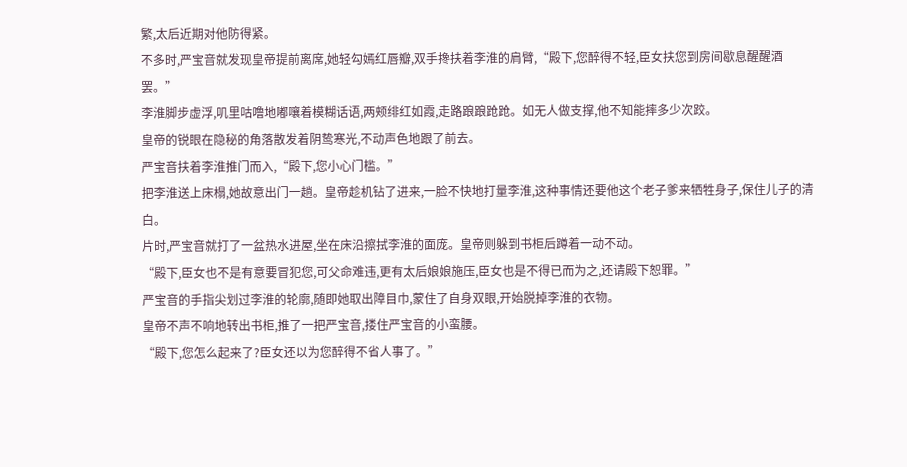繁,太后近期对他防得紧。
不多时,严宝音就发现皇帝提前离席,她轻勾嫣红唇瓣,双手搀扶着李淮的肩臂,“殿下,您醉得不轻,臣女扶您到房间歇息醒醒酒罢。”
李淮脚步虚浮,叽里咕噜地嘟嚷着模糊话语,两颊绯红如霞,走路踉踉跄跄。如无人做支撑,他不知能摔多少次跤。
皇帝的锐眼在隐秘的角落散发着阴鸷寒光,不动声色地跟了前去。
严宝音扶着李淮推门而入,“殿下,您小心门槛。”
把李淮送上床榻,她故意出门一趟。皇帝趁机钻了进来,一脸不快地打量李淮,这种事情还要他这个老子爹来牺牲身子,保住儿子的清白。
片时,严宝音就打了一盆热水进屋,坐在床沿擦拭李淮的面庞。皇帝则躲到书柜后蹲着一动不动。
“殿下,臣女也不是有意要冒犯您,可父命难违,更有太后娘娘施压,臣女也是不得已而为之,还请殿下恕罪。”
严宝音的手指尖划过李淮的轮廓,随即她取出障目巾,蒙住了自身双眼,开始脱掉李淮的衣物。
皇帝不声不响地转出书柜,推了一把严宝音,搂住严宝音的小蛮腰。
“殿下,您怎么起来了?臣女还以为您醉得不省人事了。”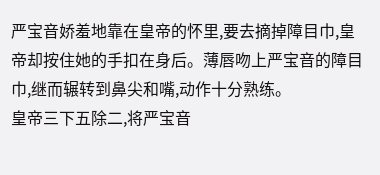严宝音娇羞地靠在皇帝的怀里,要去摘掉障目巾,皇帝却按住她的手扣在身后。薄唇吻上严宝音的障目巾,继而辗转到鼻尖和嘴,动作十分熟练。
皇帝三下五除二,将严宝音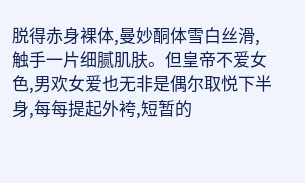脱得赤身裸体,曼妙酮体雪白丝滑,触手一片细腻肌肤。但皇帝不爱女色,男欢女爱也无非是偶尔取悦下半身,每每提起外袴,短暂的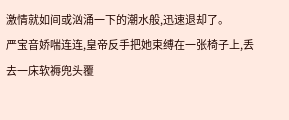激情就如间或汹涌一下的潮水般,迅速退却了。
严宝音娇喘连连,皇帝反手把她束缚在一张椅子上,丢去一床软褥兜头覆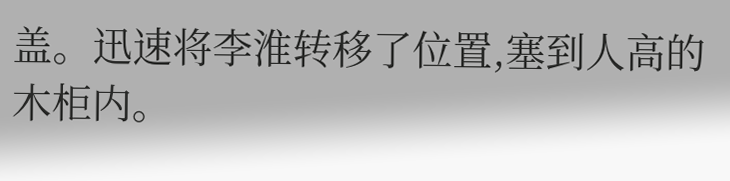盖。迅速将李淮转移了位置,塞到人高的木柜内。